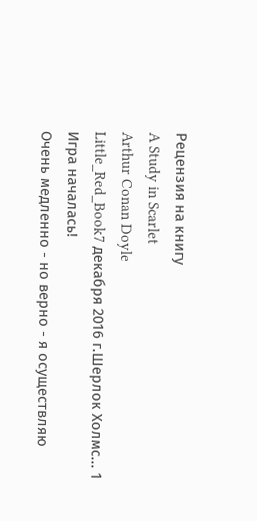Рецензия на книгу
A Study in Scarlet
Arthur Conan Doyle
Little_Red_Book7 декабря 2016 г.Шерлок Холмс... 1
Игра началась!
Очень медленно - но верно - я осуществляю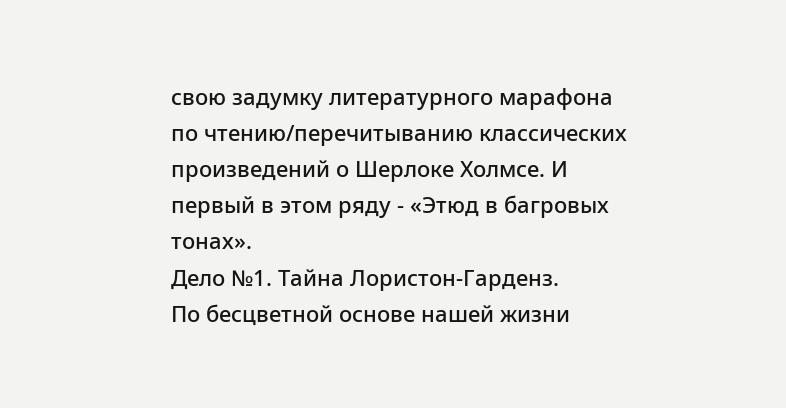свою задумку литературного марафона по чтению/перечитыванию классических произведений о Шерлоке Холмсе. И первый в этом ряду - «Этюд в багровых тонах».
Дело №1. Тайна Лористон-Гарденз.
По бесцветной основе нашей жизни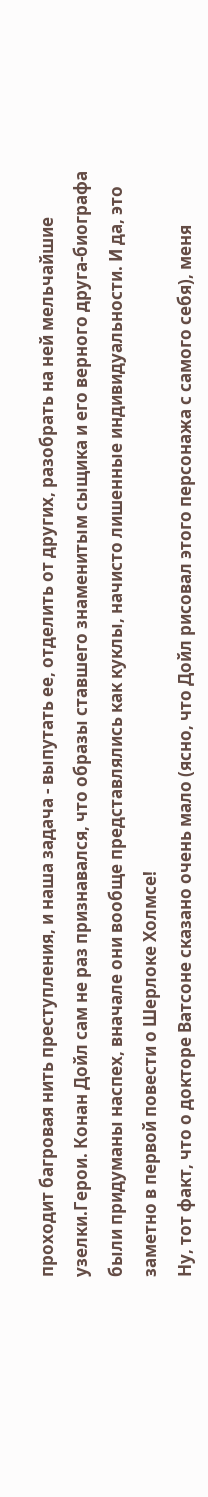проходит багровая нить преступления, и наша задача - выпутать ее, отделить от других, разобрать на ней мельчайшие узелки.Герои. Конан Дойл сам не раз признавался, что образы ставшего знаменитым сыщика и его верного друга-биографа были придуманы наспех, вначале они вообще представлялись как куклы, начисто лишенные индивидуальности. И да, это заметно в первой повести о Шерлоке Холмсе!
Ну, тот факт, что о докторе Ватсоне сказано очень мало (ясно, что Дойл рисовал этого персонажа с самого себя), меня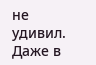не удивил. Даже в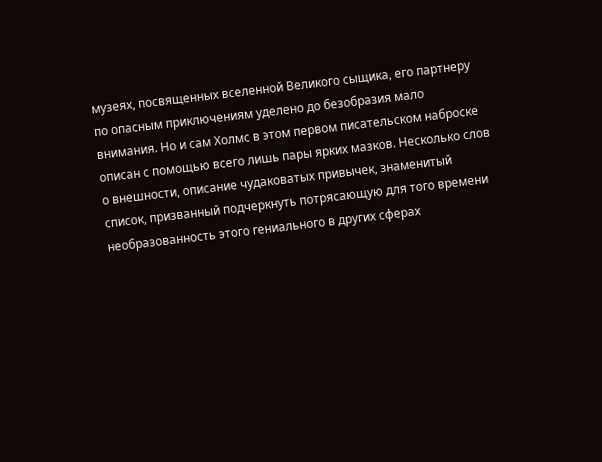музеях, посвященных вселенной Великого сыщика, его партнеру по опасным приключениям уделено до безобразия мало внимания. Но и сам Холмс в этом первом писательском наброске описан с помощью всего лишь пары ярких мазков. Несколько слов о внешности, описание чудаковатых привычек, знаменитый список, призванный подчеркнуть потрясающую для того времени необразованность этого гениального в других сферах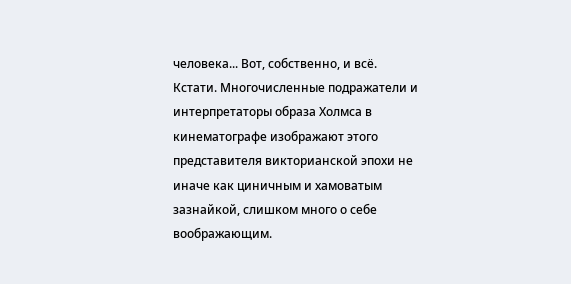человека... Вот, собственно, и всё.
Кстати. Многочисленные подражатели и интерпретаторы образа Холмса в кинематографе изображают этого представителя викторианской эпохи не иначе как циничным и хамоватым зазнайкой, слишком много о себе воображающим.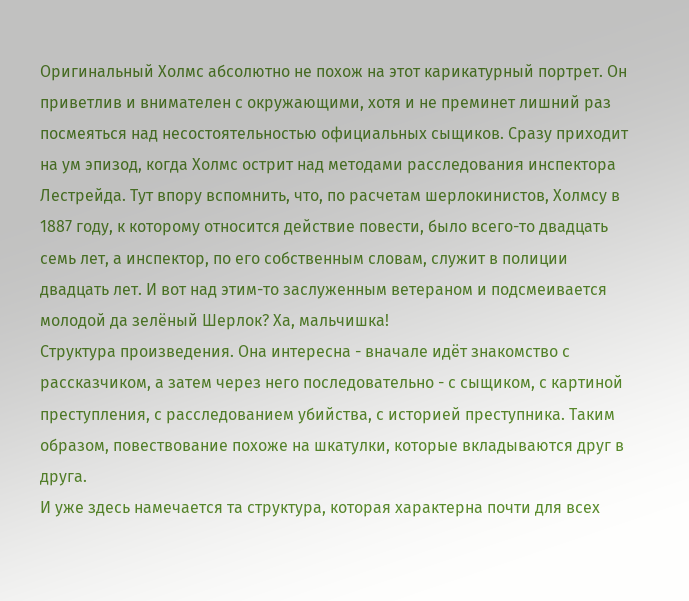Оригинальный Холмс абсолютно не похож на этот карикатурный портрет. Он приветлив и внимателен с окружающими, хотя и не преминет лишний раз посмеяться над несостоятельностью официальных сыщиков. Сразу приходит на ум эпизод, когда Холмс острит над методами расследования инспектора Лестрейда. Тут впору вспомнить, что, по расчетам шерлокинистов, Холмсу в 1887 году, к которому относится действие повести, было всего-то двадцать семь лет, а инспектор, по его собственным словам, служит в полиции двадцать лет. И вот над этим-то заслуженным ветераном и подсмеивается молодой да зелёный Шерлок? Ха, мальчишка!
Структура произведения. Она интересна - вначале идёт знакомство с рассказчиком, а затем через него последовательно - с сыщиком, с картиной преступления, с расследованием убийства, с историей преступника. Таким образом, повествование похоже на шкатулки, которые вкладываются друг в друга.
И уже здесь намечается та структура, которая характерна почти для всех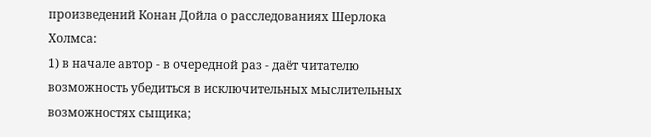произведений Конан Дойла о расследованиях Шерлока Холмса:
1) в начале автор - в очередной раз - даёт читателю возможность убедиться в исключительных мыслительных возможностях сыщика;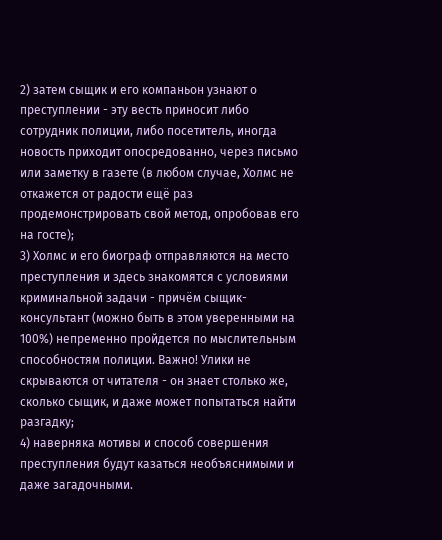2) затем сыщик и его компаньон узнают о преступлении - эту весть приносит либо сотрудник полиции, либо посетитель, иногда новость приходит опосредованно, через письмо или заметку в газете (в любом случае, Холмс не откажется от радости ещё раз продемонстрировать свой метод, опробовав его на госте);
3) Холмс и его биограф отправляются на место преступления и здесь знакомятся с условиями криминальной задачи - причём сыщик-консультант (можно быть в этом уверенными на 100%) непременно пройдется по мыслительным способностям полиции. Важно! Улики не скрываются от читателя - он знает столько же, сколько сыщик, и даже может попытаться найти разгадку;
4) наверняка мотивы и способ совершения преступления будут казаться необъяснимыми и даже загадочными.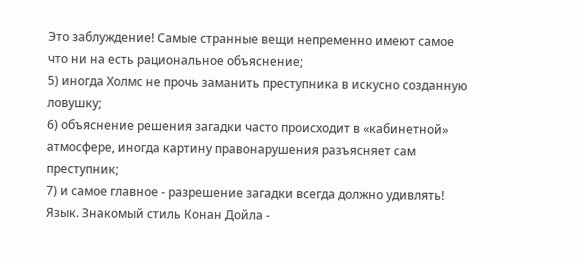Это заблуждение! Самые странные вещи непременно имеют самое что ни на есть рациональное объяснение;
5) иногда Холмс не прочь заманить преступника в искусно созданную ловушку;
6) объяснение решения загадки часто происходит в «кабинетной» атмосфере, иногда картину правонарушения разъясняет сам преступник;
7) и самое главное - разрешение загадки всегда должно удивлять!
Язык. Знакомый стиль Конан Дойла -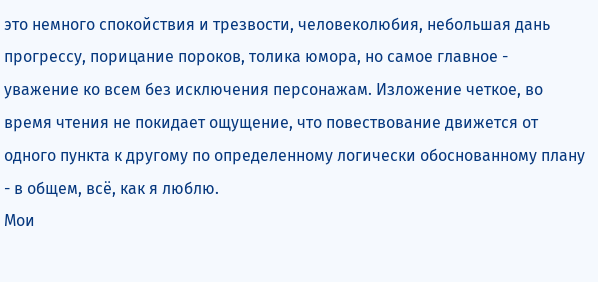это немного спокойствия и трезвости, человеколюбия, небольшая дань прогрессу, порицание пороков, толика юмора, но самое главное - уважение ко всем без исключения персонажам. Изложение четкое, во время чтения не покидает ощущение, что повествование движется от одного пункта к другому по определенному логически обоснованному плану - в общем, всё, как я люблю.
Мои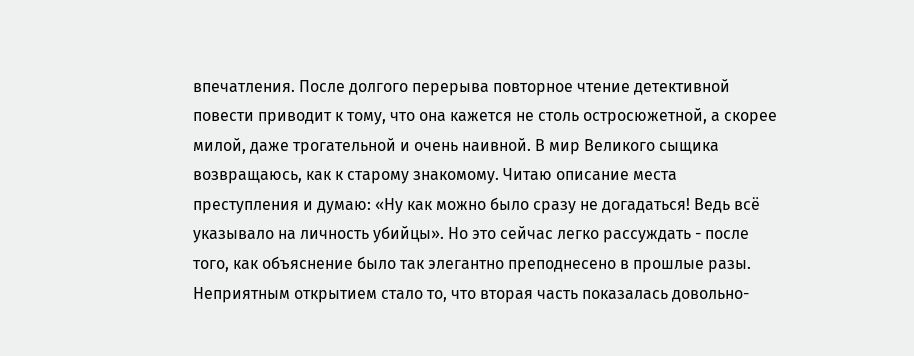впечатления. После долгого перерыва повторное чтение детективной повести приводит к тому, что она кажется не столь остросюжетной, а скорее милой, даже трогательной и очень наивной. В мир Великого сыщика возвращаюсь, как к старому знакомому. Читаю описание места преступления и думаю: «Ну как можно было сразу не догадаться! Ведь всё указывало на личность убийцы». Но это сейчас легко рассуждать - после того, как объяснение было так элегантно преподнесено в прошлые разы. Неприятным открытием стало то, что вторая часть показалась довольно-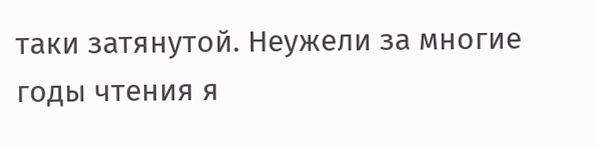таки затянутой. Неужели за многие годы чтения я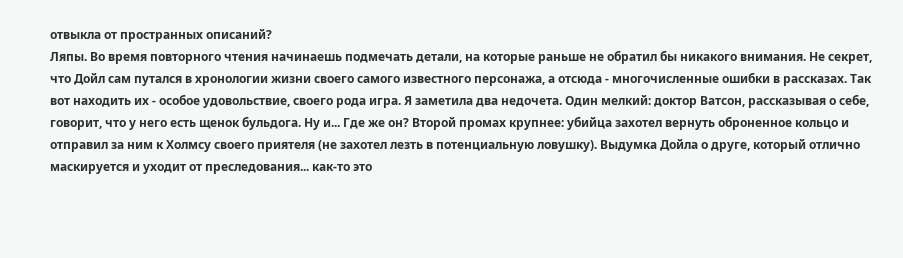отвыкла от пространных описаний?
Ляпы. Во время повторного чтения начинаешь подмечать детали, на которые раньше не обратил бы никакого внимания. Не секрет, что Дойл сам путался в хронологии жизни своего самого известного персонажа, а отсюда - многочисленные ошибки в рассказах. Так вот находить их - особое удовольствие, своего рода игра. Я заметила два недочета. Один мелкий: доктор Ватсон, рассказывая о себе, говорит, что у него есть щенок бульдога. Ну и... Где же он? Второй промах крупнее: убийца захотел вернуть оброненное кольцо и отправил за ним к Холмсу своего приятеля (не захотел лезть в потенциальную ловушку). Выдумка Дойла о друге, который отлично маскируется и уходит от преследования... как-то это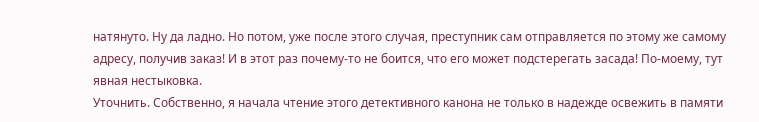натянуто. Ну да ладно. Но потом, уже после этого случая, преступник сам отправляется по этому же самому адресу, получив заказ! И в этот раз почему-то не боится, что его может подстерегать засада! По-моему, тут явная нестыковка.
Уточнить. Собственно, я начала чтение этого детективного канона не только в надежде освежить в памяти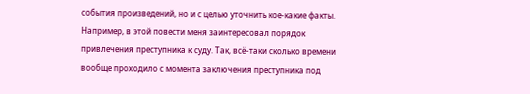события произведений, но и с целью уточнить кое-какие факты. Например, в этой повести меня заинтересовал порядок привлечения преступника к суду. Так, всё-таки сколько времени вообще проходило с момента заключения преступника под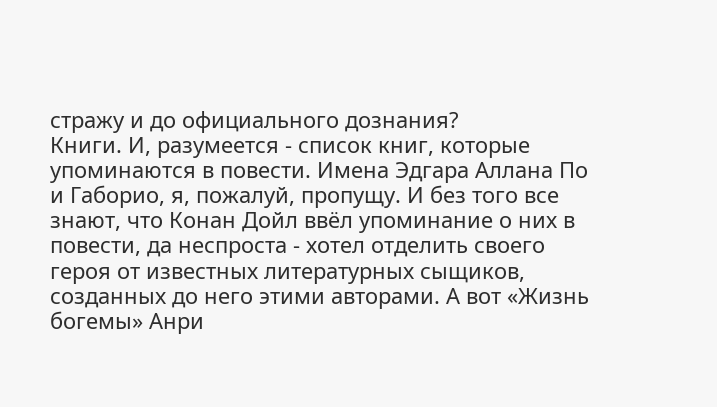стражу и до официального дознания?
Книги. И, разумеется - список книг, которые упоминаются в повести. Имена Эдгара Аллана По и Габорио, я, пожалуй, пропущу. И без того все знают, что Конан Дойл ввёл упоминание о них в повести, да неспроста - хотел отделить своего героя от известных литературных сыщиков, созданных до него этими авторами. А вот «Жизнь богемы» Анри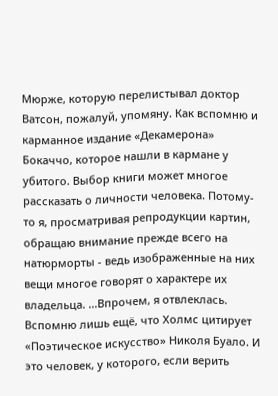Мюрже, которую перелистывал доктор Ватсон, пожалуй, упомяну. Как вспомню и карманное издание «Декамерона» Бокаччо, которое нашли в кармане у убитого. Выбор книги может многое рассказать о личности человека. Потому-то я, просматривая репродукции картин, обращаю внимание прежде всего на натюрморты - ведь изображенные на них вещи многое говорят о характере их владельца. ...Впрочем, я отвлеклась. Вспомню лишь ещё, что Холмс цитирует «Поэтическое искусство» Николя Буало. И это человек, у которого, если верить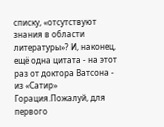списку, «отсутствуют знания в области литературы»? И, наконец, ещё одна цитата - на этот раз от доктора Ватсона - из «Сатир» Горация.Пожалуй, для первого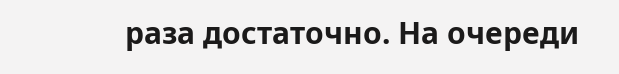раза достаточно. На очереди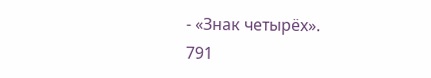- «Знак четырёх».
791